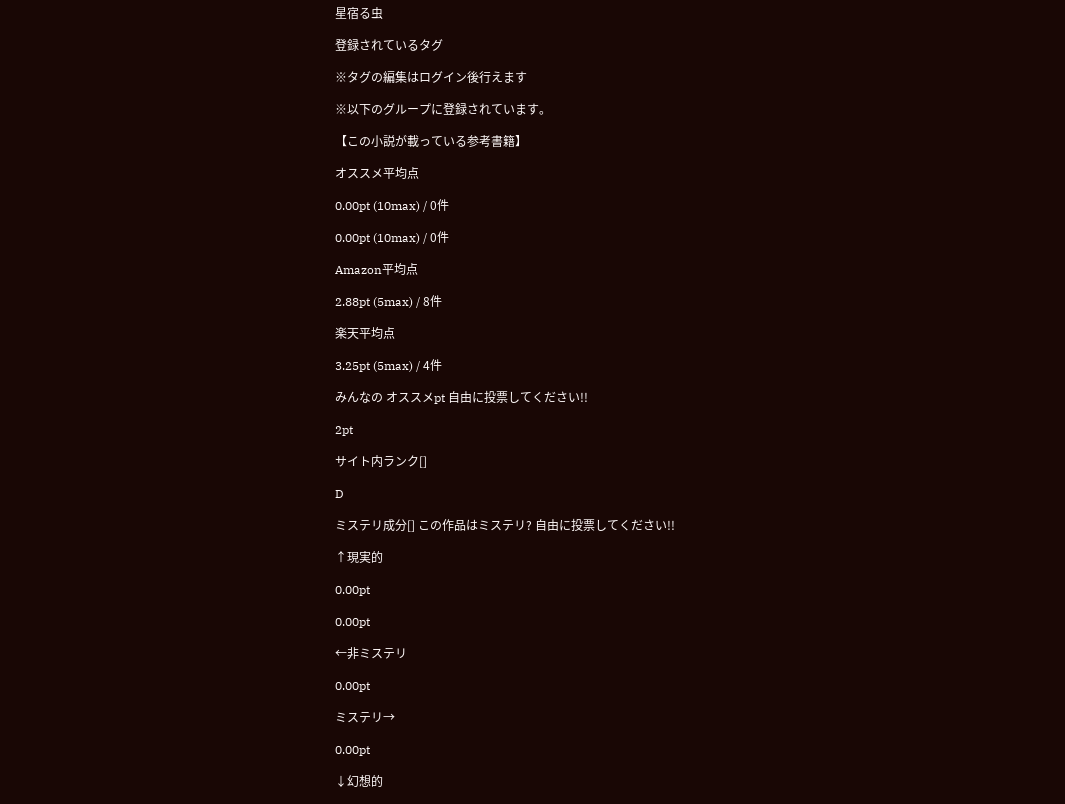星宿る虫

登録されているタグ

※タグの編集はログイン後行えます

※以下のグループに登録されています。

【この小説が載っている参考書籍】

オススメ平均点

0.00pt (10max) / 0件

0.00pt (10max) / 0件

Amazon平均点

2.88pt (5max) / 8件

楽天平均点

3.25pt (5max) / 4件

みんなの オススメpt 自由に投票してください!!

2pt

サイト内ランク[]

D

ミステリ成分[] この作品はミステリ? 自由に投票してください!!

↑現実的

0.00pt

0.00pt

←非ミステリ

0.00pt

ミステリ→

0.00pt

↓幻想的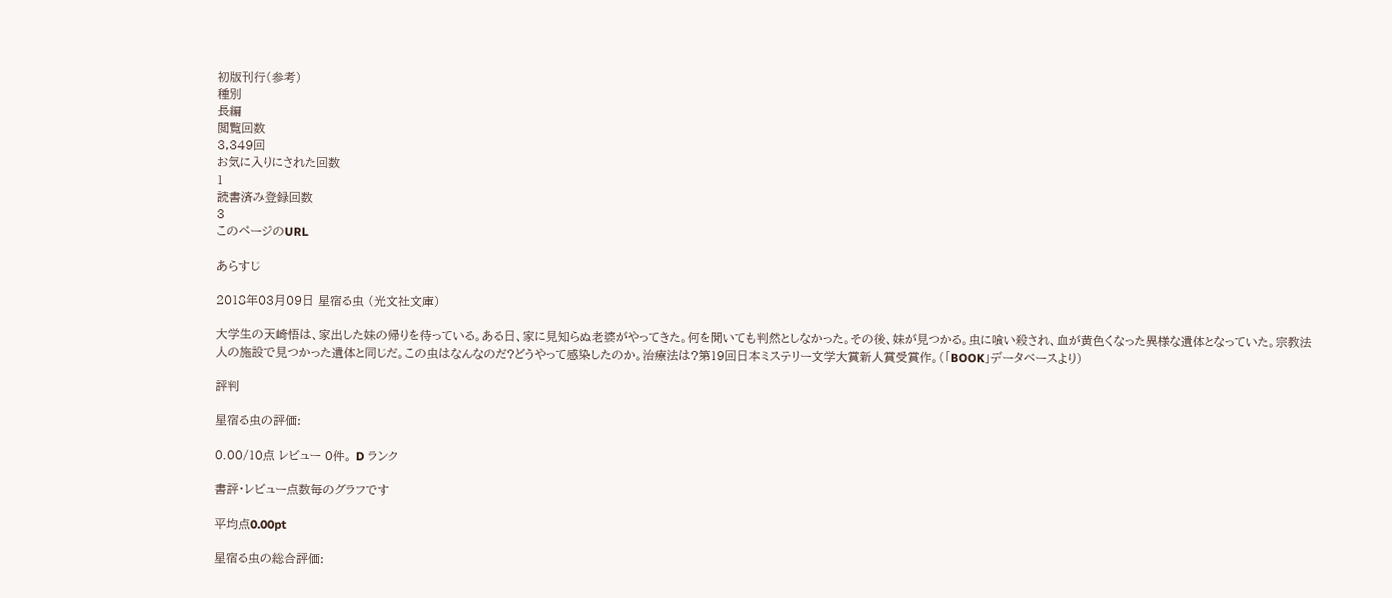初版刊行(参考)
種別
長編
閲覧回数
3,349回
お気に入りにされた回数
1
読書済み登録回数
3
このページのURL

あらすじ

2018年03月09日 星宿る虫 (光文社文庫)

大学生の天崎悟は、家出した妹の帰りを待っている。ある日、家に見知らぬ老婆がやってきた。何を聞いても判然としなかった。その後、妹が見つかる。虫に喰い殺され、血が黄色くなった異様な遺体となっていた。宗教法人の施設で見つかった遺体と同じだ。この虫はなんなのだ?どうやって感染したのか。治療法は?第19回日本ミステリー文学大賞新人賞受賞作。(「BOOK」データベースより)

評判

星宿る虫の評価:

0.00/10点 レビュー 0件。 D ランク

書評・レビュー点数毎のグラフです

平均点0.00pt

星宿る虫の総合評価: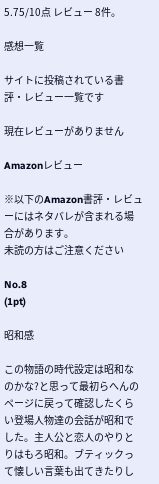5.75/10点 レビュー 8件。

感想一覧

サイトに投稿されている書評・レビュー一覧です

現在レビューがありません

Amazonレビュー

※以下のAmazon書評・レビューにはネタバレが含まれる場合があります。
未読の方はご注意ください

No.8
(1pt)

昭和感

この物語の時代設定は昭和なのかな?と思って最初らへんのページに戻って確認したくらい登場人物達の会話が昭和でした。主人公と恋人のやりとりはもろ昭和。ブティックって懐しい言葉も出てきたりし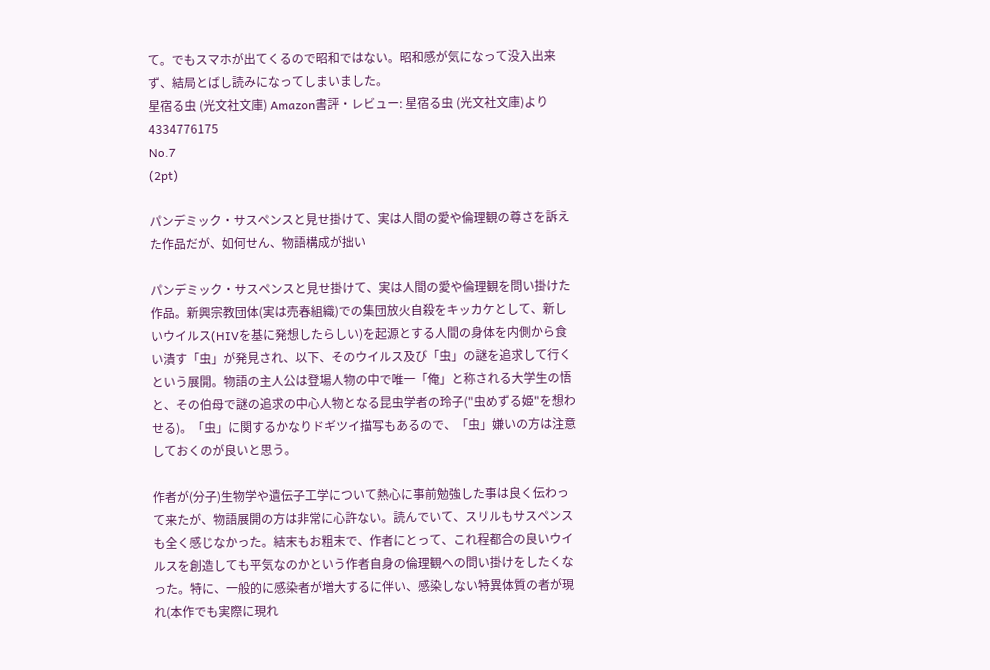て。でもスマホが出てくるので昭和ではない。昭和感が気になって没入出来ず、結局とばし読みになってしまいました。
星宿る虫 (光文社文庫) Amazon書評・レビュー: 星宿る虫 (光文社文庫)より
4334776175
No.7
(2pt)

パンデミック・サスペンスと見せ掛けて、実は人間の愛や倫理観の尊さを訴えた作品だが、如何せん、物語構成が拙い

パンデミック・サスペンスと見せ掛けて、実は人間の愛や倫理観を問い掛けた作品。新興宗教団体(実は売春組織)での集団放火自殺をキッカケとして、新しいウイルス(HIVを基に発想したらしい)を起源とする人間の身体を内側から食い潰す「虫」が発見され、以下、そのウイルス及び「虫」の謎を追求して行くという展開。物語の主人公は登場人物の中で唯一「俺」と称される大学生の悟と、その伯母で謎の追求の中心人物となる昆虫学者の玲子("虫めずる姫"を想わせる)。「虫」に関するかなりドギツイ描写もあるので、「虫」嫌いの方は注意しておくのが良いと思う。

作者が(分子)生物学や遺伝子工学について熱心に事前勉強した事は良く伝わって来たが、物語展開の方は非常に心許ない。読んでいて、スリルもサスペンスも全く感じなかった。結末もお粗末で、作者にとって、これ程都合の良いウイルスを創造しても平気なのかという作者自身の倫理観への問い掛けをしたくなった。特に、一般的に感染者が増大するに伴い、感染しない特異体質の者が現れ(本作でも実際に現れ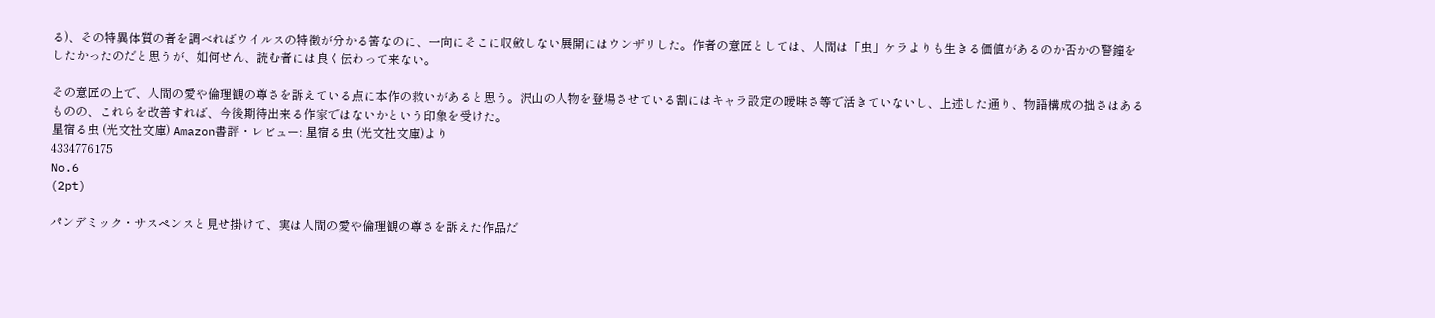る)、その特異体質の者を調べればウイルスの特徴が分かる筈なのに、一向にそこに収斂しない展開にはウンザリした。作者の意匠としては、人間は「虫」ケラよりも生きる価値があるのか否かの警鐘をしたかったのだと思うが、如何せん、読む者には良く伝わって来ない。

その意匠の上で、人間の愛や倫理観の尊さを訴えている点に本作の救いがあると思う。沢山の人物を登場させている割にはキャラ設定の曖昧さ等で活きていないし、上述した通り、物語構成の拙さはあるものの、これらを改善すれば、今後期待出来る作家ではないかという印象を受けた。
星宿る虫 (光文社文庫) Amazon書評・レビュー: 星宿る虫 (光文社文庫)より
4334776175
No.6
(2pt)

パンデミック・サスペンスと見せ掛けて、実は人間の愛や倫理観の尊さを訴えた作品だ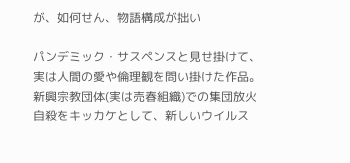が、如何せん、物語構成が拙い

パンデミック・サスペンスと見せ掛けて、実は人間の愛や倫理観を問い掛けた作品。新興宗教団体(実は売春組織)での集団放火自殺をキッカケとして、新しいウイルス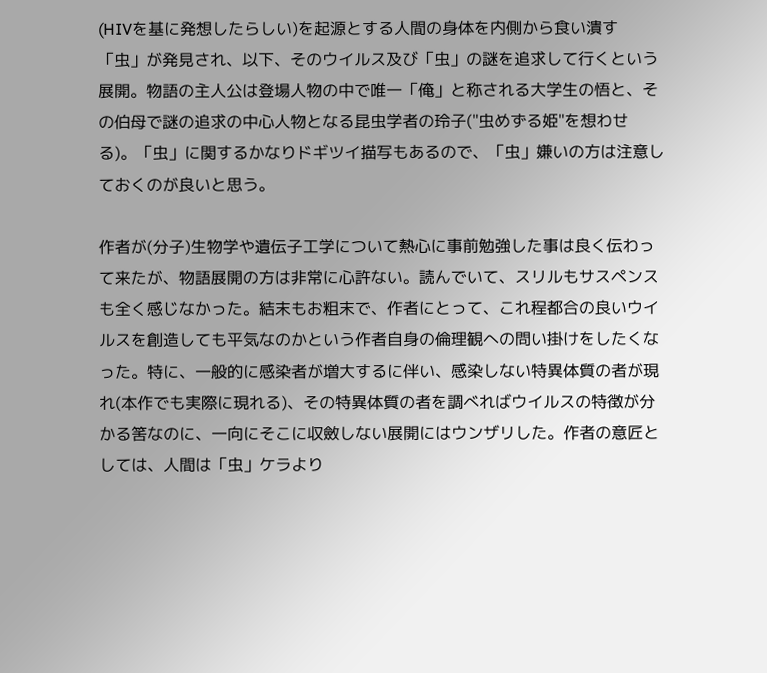(HIVを基に発想したらしい)を起源とする人間の身体を内側から食い潰す「虫」が発見され、以下、そのウイルス及び「虫」の謎を追求して行くという展開。物語の主人公は登場人物の中で唯一「俺」と称される大学生の悟と、その伯母で謎の追求の中心人物となる昆虫学者の玲子("虫めずる姫"を想わせる)。「虫」に関するかなりドギツイ描写もあるので、「虫」嫌いの方は注意しておくのが良いと思う。

作者が(分子)生物学や遺伝子工学について熱心に事前勉強した事は良く伝わって来たが、物語展開の方は非常に心許ない。読んでいて、スリルもサスペンスも全く感じなかった。結末もお粗末で、作者にとって、これ程都合の良いウイルスを創造しても平気なのかという作者自身の倫理観への問い掛けをしたくなった。特に、一般的に感染者が増大するに伴い、感染しない特異体質の者が現れ(本作でも実際に現れる)、その特異体質の者を調べればウイルスの特徴が分かる筈なのに、一向にそこに収斂しない展開にはウンザリした。作者の意匠としては、人間は「虫」ケラより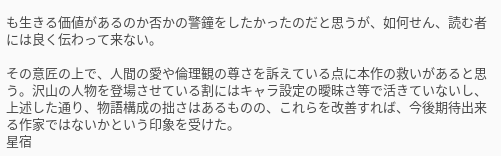も生きる価値があるのか否かの警鐘をしたかったのだと思うが、如何せん、読む者には良く伝わって来ない。

その意匠の上で、人間の愛や倫理観の尊さを訴えている点に本作の救いがあると思う。沢山の人物を登場させている割にはキャラ設定の曖昧さ等で活きていないし、上述した通り、物語構成の拙さはあるものの、これらを改善すれば、今後期待出来る作家ではないかという印象を受けた。
星宿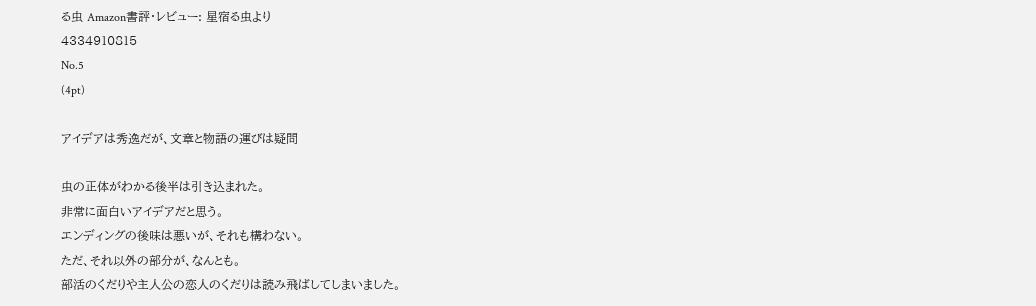る虫 Amazon書評・レビュー: 星宿る虫より
4334910815
No.5
(4pt)

アイデアは秀逸だが、文章と物語の運びは疑問

虫の正体がわかる後半は引き込まれた。
非常に面白いアイデアだと思う。
エンディングの後味は悪いが、それも構わない。
ただ、それ以外の部分が、なんとも。
部活のくだりや主人公の恋人のくだりは読み飛ばしてしまいました。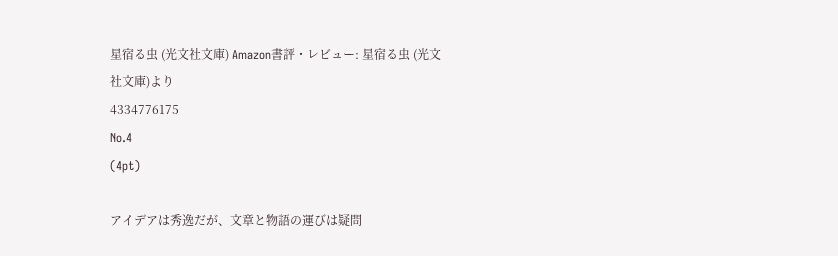星宿る虫 (光文社文庫) Amazon書評・レビュー: 星宿る虫 (光文社文庫)より
4334776175
No.4
(4pt)

アイデアは秀逸だが、文章と物語の運びは疑問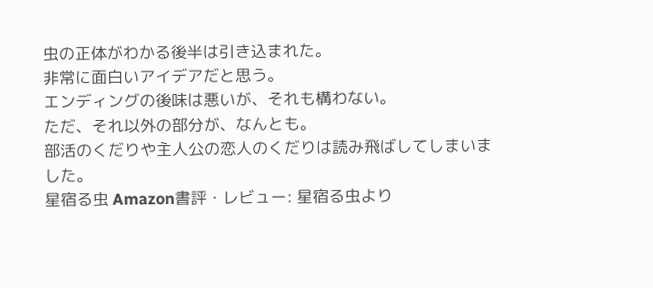虫の正体がわかる後半は引き込まれた。
非常に面白いアイデアだと思う。
エンディングの後味は悪いが、それも構わない。
ただ、それ以外の部分が、なんとも。
部活のくだりや主人公の恋人のくだりは読み飛ばしてしまいました。
星宿る虫 Amazon書評・レビュー: 星宿る虫より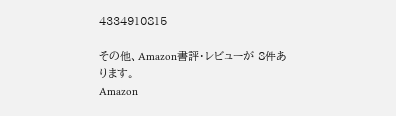4334910815

その他、Amazon書評・レビューが 8件あります。
Amazon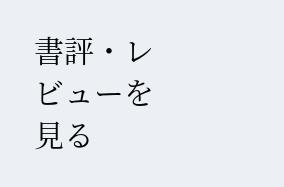書評・レビューを見る